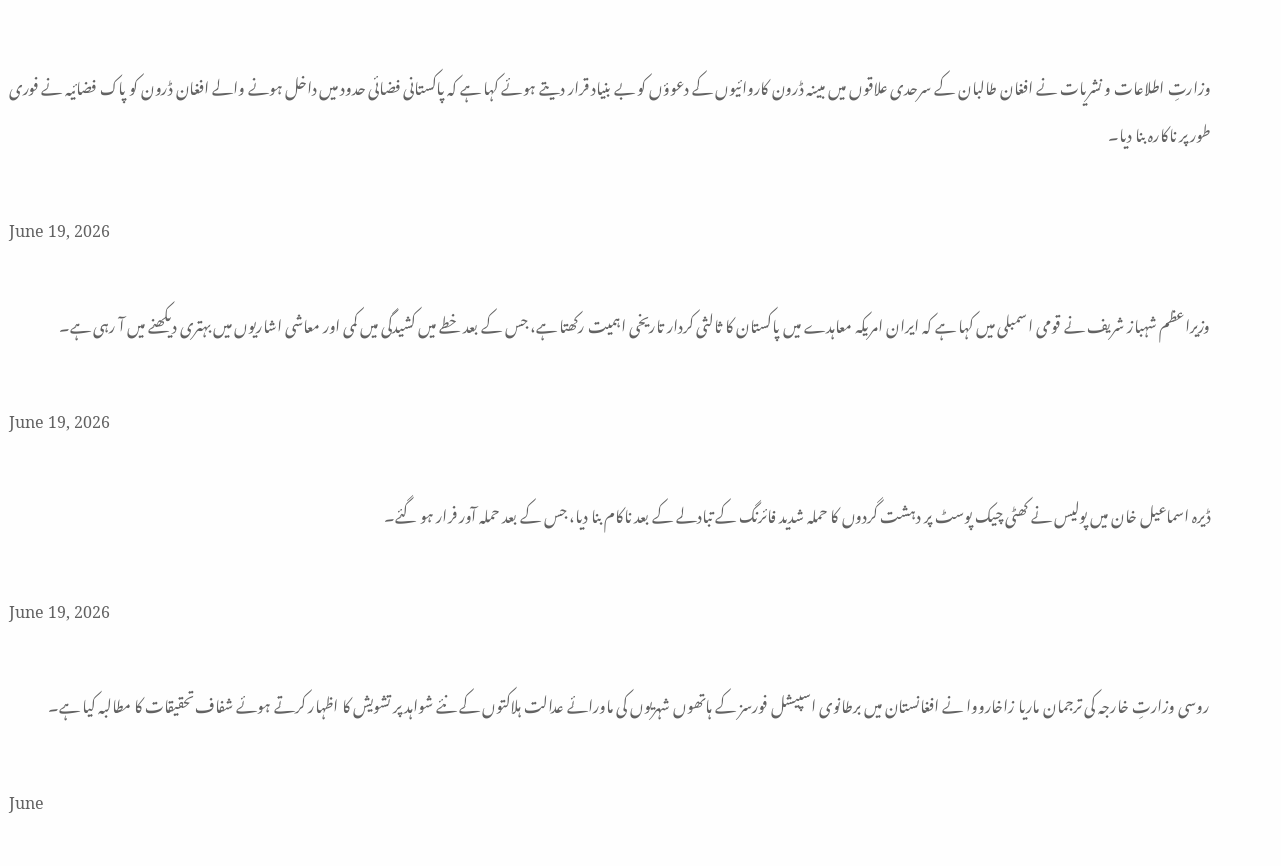وزارتِ اطلاعات و نشریات نے افغان طالبان کے سرحدی علاقوں میں مبینہ ڈرون کاروائیوں کے دعوؤں کو بے بنیاد قرار دیتے ہوئے کہا ہے کہ پاکستانی فضائی حدود میں داخل ہونے والے افغان ڈرون کو پاک فضائیہ نے فوری طور پر ناکارہ بنا دیا۔

June 19, 2026

وزیراعظم شہباز شریف نے قومی اسمبلی میں کہا ہے کہ ایران امریکہ معاہدے میں پاکستان کا ثالثی کردار تاریخی اہمیت رکھتا ہے، جس کے بعد خطے میں کشیدگی میں کمی اور معاشی اشاریوں میں بہتری دیکھنے میں آ رہی ہے۔

June 19, 2026

ڈیرہ اسماعیل خان میں پولیس نے کھٹی چیک پوسٹ پر دہشت گردوں کا حملہ شدید فائرنگ کے تبادلے کے بعد ناکام بنا دیا، جس کے بعد حملہ آور فرار ہو گئے۔

June 19, 2026

روسی وزارتِ خارجہ کی ترجمان ماریا زاخارووا نے افغانستان میں برطانوی اسپیشل فورسز کے ہاتھوں شہریوں کی ماورائے عدالت ہلاکتوں کے نئے شواہد پر تشویش کا اظہار کرتے ہوئے شفاف تحقیقات کا مطالبہ کیا ہے۔

June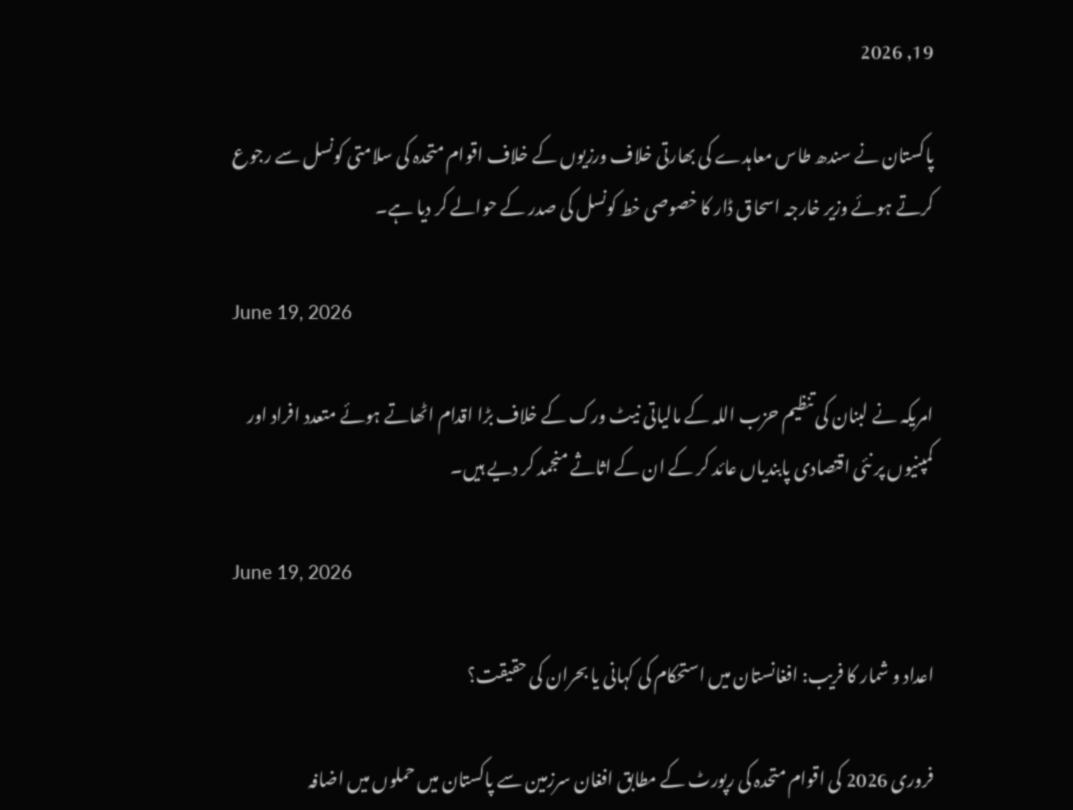19, 2026

پاکستان نے سندھ طاس معاہدے کی بھارتی خلاف ورزیوں کے خلاف اقوام متحدہ کی سلامتی کونسل سے رجوع کرتے ہوئے وزیر خارجہ اسحاق ڈار کا خصوصی خط کونسل کی صدر کے حوالے کر دیا ہے۔

June 19, 2026

امریکہ نے لبنان کی تنظیم حزب اللہ کے مالیاتی نیٹ ورک کے خلاف بڑا اقدام اٹھاتے ہوئے متعدد افراد اور کمپنیوں پر نئی اقتصادی پابندیاں عائد کر کے ان کے اثاثے منجمد کر دیے ہیں۔

June 19, 2026

اعداد و شمار کا فریب: افغانستان میں استحکام کی کہانی یا بحران کی حقیقت؟

فروری 2026 کی اقوام متحدہ کی رپورٹ کے مطابق افغان سرزمین سے پاکستان میں حملوں میں اضافہ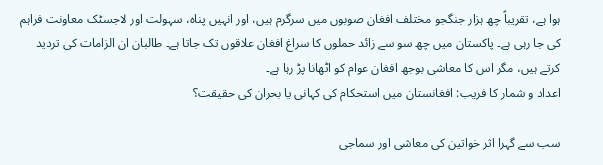ہوا ہے، تقریباً چھ ہزار جنگجو مختلف افغان صوبوں میں سرگرم ہیں، اور انہیں پناہ، سہولت اور لاجسٹک معاونت فراہم کی جا رہی ہے۔ پاکستان میں چھ سو سے زائد حملوں کا سراغ افغان علاقوں تک جاتا ہے۔ طالبان ان الزامات کی تردید کرتے ہیں، مگر اس کا معاشی بوجھ افغان عوام کو اٹھانا پڑ رہا ہے۔
اعداد و شمار کا فریب: افغانستان میں استحکام کی کہانی یا بحران کی حقیقت؟

سب سے گہرا اثر خواتین کی معاشی اور سماجی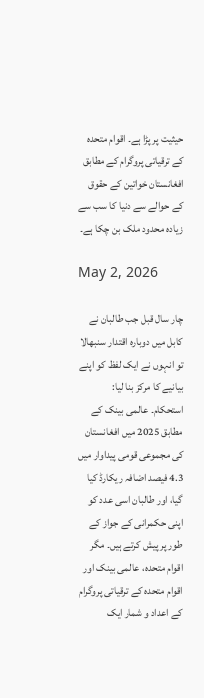حیثیت پر پڑا ہے۔ اقوام متحدہ کے ترقیاتی پروگرام کے مطابق افغانستان خواتین کے حقوق کے حوالے سے دنیا کا سب سے زیادہ محدود ملک بن چکا ہے۔

May 2, 2026

چار سال قبل جب طالبان نے کابل میں دوبارہ اقتدار سنبھالا تو انہوں نے ایک لفظ کو اپنے بیانیے کا مرکز بنا لیا: استحکام۔ عالمی بینک کے مطابق 2025 میں افغانستان کی مجموعی قومی پیداوار میں 4.3 فیصد اضافہ ریکارڈ کیا گیا، اور طالبان اسی عدد کو اپنی حکمرانی کے جواز کے طور پر پیش کرتے ہیں۔ مگر اقوام متحدہ، عالمی بینک اور اقوام متحدہ کے ترقیاتی پروگرام کے اعداد و شمار ایک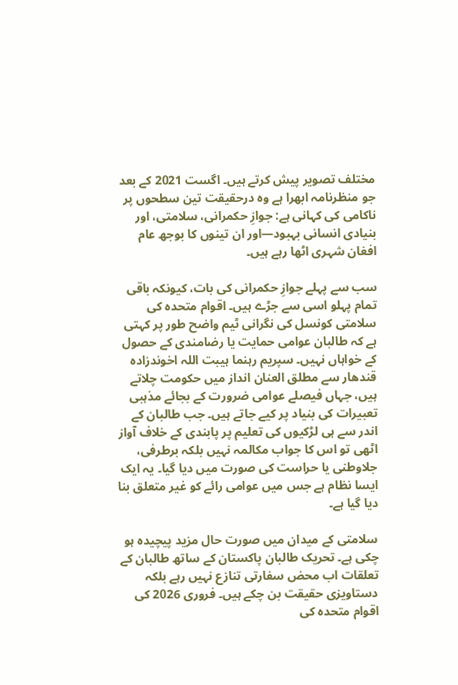مختلف تصویر پیش کرتے ہیں۔ اگست 2021 کے بعد جو منظرنامہ ابھرا ہے وہ درحقیقت تین سطحوں پر ناکامی کی کہانی ہے: جوازِ حکمرانی، سلامتی، اور بنیادی انسانی بہبود—اور ان تینوں کا بوجھ عام افغان شہری اٹھا رہے ہیں۔

سب سے پہلے جوازِ حکمرانی کی بات، کیونکہ باقی تمام پہلو اسی سے جڑے ہیں۔ اقوام متحدہ کی سلامتی کونسل کی نگرانی ٹیم واضح طور پر کہتی ہے کہ طالبان عوامی حمایت یا رضامندی کے حصول کے خواہاں نہیں۔ سپریم رہنما ہیبت اللہ اخوندزادہ قندھار سے مطلق العنان انداز میں حکومت چلاتے ہیں، جہاں فیصلے عوامی ضرورت کے بجائے مذہبی تعبیرات کی بنیاد پر کیے جاتے ہیں۔ جب طالبان کے اندر سے ہی لڑکیوں کی تعلیم پر پابندی کے خلاف آواز اٹھی تو اس کا جواب مکالمہ نہیں بلکہ برطرفی، جلاوطنی یا حراست کی صورت میں دیا گیا۔ یہ ایک ایسا نظام ہے جس میں عوامی رائے کو غیر متعلق بنا دیا گیا ہے۔

سلامتی کے میدان میں صورت حال مزید پیچیدہ ہو چکی ہے۔ تحریک طالبان پاکستان کے ساتھ طالبان کے تعلقات اب محض سفارتی تنازع نہیں رہے بلکہ دستاویزی حقیقت بن چکے ہیں۔ فروری 2026 کی اقوام متحدہ کی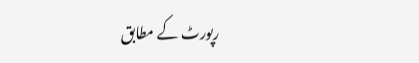رپورٹ کے مطابق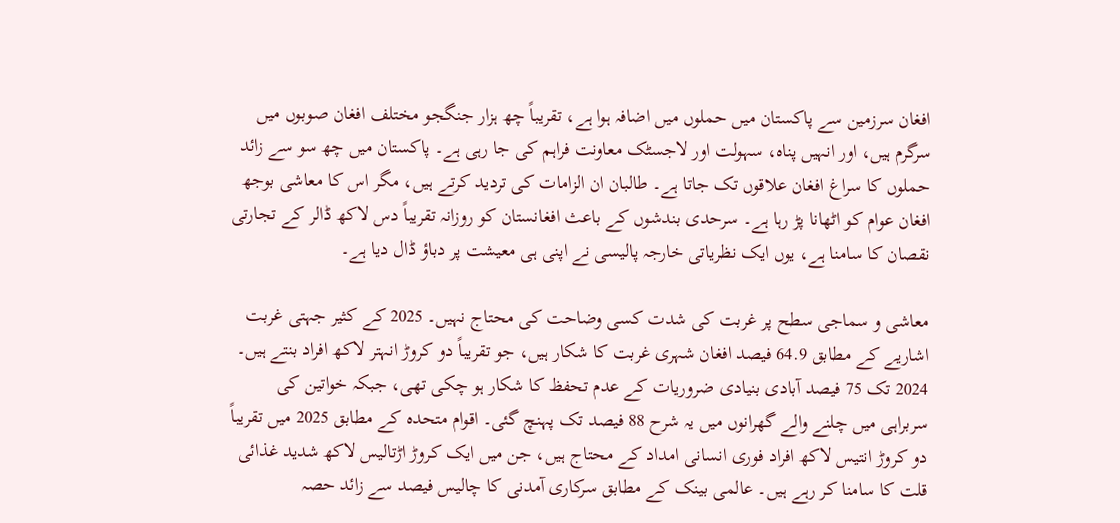افغان سرزمین سے پاکستان میں حملوں میں اضافہ ہوا ہے، تقریباً چھ ہزار جنگجو مختلف افغان صوبوں میں سرگرم ہیں، اور انہیں پناہ، سہولت اور لاجسٹک معاونت فراہم کی جا رہی ہے۔ پاکستان میں چھ سو سے زائد حملوں کا سراغ افغان علاقوں تک جاتا ہے۔ طالبان ان الزامات کی تردید کرتے ہیں، مگر اس کا معاشی بوجھ افغان عوام کو اٹھانا پڑ رہا ہے۔ سرحدی بندشوں کے باعث افغانستان کو روزانہ تقریباً دس لاکھ ڈالر کے تجارتی نقصان کا سامنا ہے، یوں ایک نظریاتی خارجہ پالیسی نے اپنی ہی معیشت پر دباؤ ڈال دیا ہے۔

معاشی و سماجی سطح پر غربت کی شدت کسی وضاحت کی محتاج نہیں۔ 2025 کے کثیر جہتی غربت اشاریے کے مطابق 64.9 فیصد افغان شہری غربت کا شکار ہیں، جو تقریباً دو کروڑ انہتر لاکھ افراد بنتے ہیں۔ 2024 تک 75 فیصد آبادی بنیادی ضروریات کے عدم تحفظ کا شکار ہو چکی تھی، جبکہ خواتین کی سربراہی میں چلنے والے گھرانوں میں یہ شرح 88 فیصد تک پہنچ گئی۔ اقوام متحدہ کے مطابق 2025 میں تقریباً دو کروڑ انتیس لاکھ افراد فوری انسانی امداد کے محتاج ہیں، جن میں ایک کروڑ اڑتالیس لاکھ شدید غذائی قلت کا سامنا کر رہے ہیں۔ عالمی بینک کے مطابق سرکاری آمدنی کا چالیس فیصد سے زائد حصہ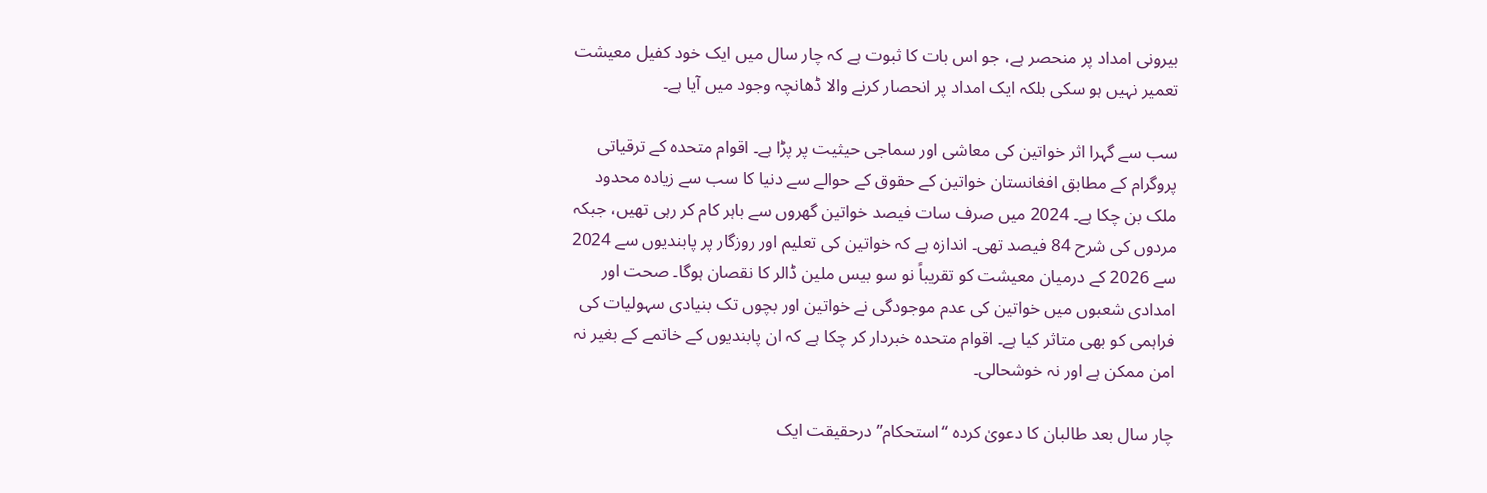بیرونی امداد پر منحصر ہے، جو اس بات کا ثبوت ہے کہ چار سال میں ایک خود کفیل معیشت تعمیر نہیں ہو سکی بلکہ ایک امداد پر انحصار کرنے والا ڈھانچہ وجود میں آیا ہے۔

سب سے گہرا اثر خواتین کی معاشی اور سماجی حیثیت پر پڑا ہے۔ اقوام متحدہ کے ترقیاتی پروگرام کے مطابق افغانستان خواتین کے حقوق کے حوالے سے دنیا کا سب سے زیادہ محدود ملک بن چکا ہے۔ 2024 میں صرف سات فیصد خواتین گھروں سے باہر کام کر رہی تھیں، جبکہ مردوں کی شرح 84 فیصد تھی۔ اندازہ ہے کہ خواتین کی تعلیم اور روزگار پر پابندیوں سے 2024 سے 2026 کے درمیان معیشت کو تقریباً نو سو بیس ملین ڈالر کا نقصان ہوگا۔ صحت اور امدادی شعبوں میں خواتین کی عدم موجودگی نے خواتین اور بچوں تک بنیادی سہولیات کی فراہمی کو بھی متاثر کیا ہے۔ اقوام متحدہ خبردار کر چکا ہے کہ ان پابندیوں کے خاتمے کے بغیر نہ امن ممکن ہے اور نہ خوشحالی۔

چار سال بعد طالبان کا دعویٰ کردہ “استحکام” درحقیقت ایک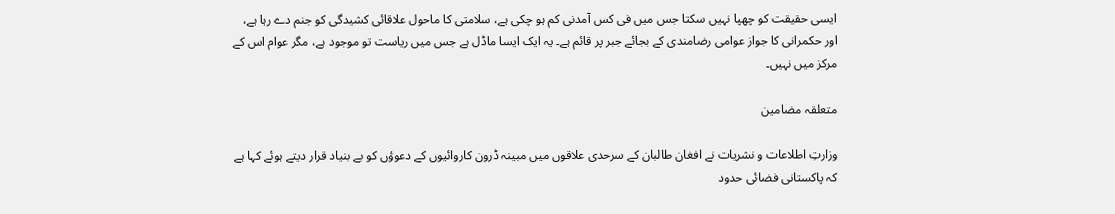ایسی حقیقت کو چھپا نہیں سکتا جس میں فی کس آمدنی کم ہو چکی ہے، سلامتی کا ماحول علاقائی کشیدگی کو جنم دے رہا ہے، اور حکمرانی کا جواز عوامی رضامندی کے بجائے جبر پر قائم ہے۔ یہ ایک ایسا ماڈل ہے جس میں ریاست تو موجود ہے، مگر عوام اس کے مرکز میں نہیں۔

متعلقہ مضامین

وزارتِ اطلاعات و نشریات نے افغان طالبان کے سرحدی علاقوں میں مبینہ ڈرون کاروائیوں کے دعوؤں کو بے بنیاد قرار دیتے ہوئے کہا ہے کہ پاکستانی فضائی حدود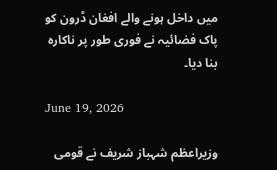میں داخل ہونے والے افغان ڈرون کو پاک فضائیہ نے فوری طور پر ناکارہ بنا دیا۔

June 19, 2026

وزیراعظم شہباز شریف نے قومی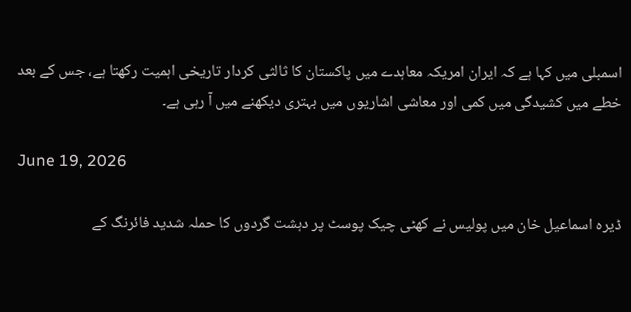اسمبلی میں کہا ہے کہ ایران امریکہ معاہدے میں پاکستان کا ثالثی کردار تاریخی اہمیت رکھتا ہے، جس کے بعد خطے میں کشیدگی میں کمی اور معاشی اشاریوں میں بہتری دیکھنے میں آ رہی ہے۔

June 19, 2026

ڈیرہ اسماعیل خان میں پولیس نے کھٹی چیک پوسٹ پر دہشت گردوں کا حملہ شدید فائرنگ کے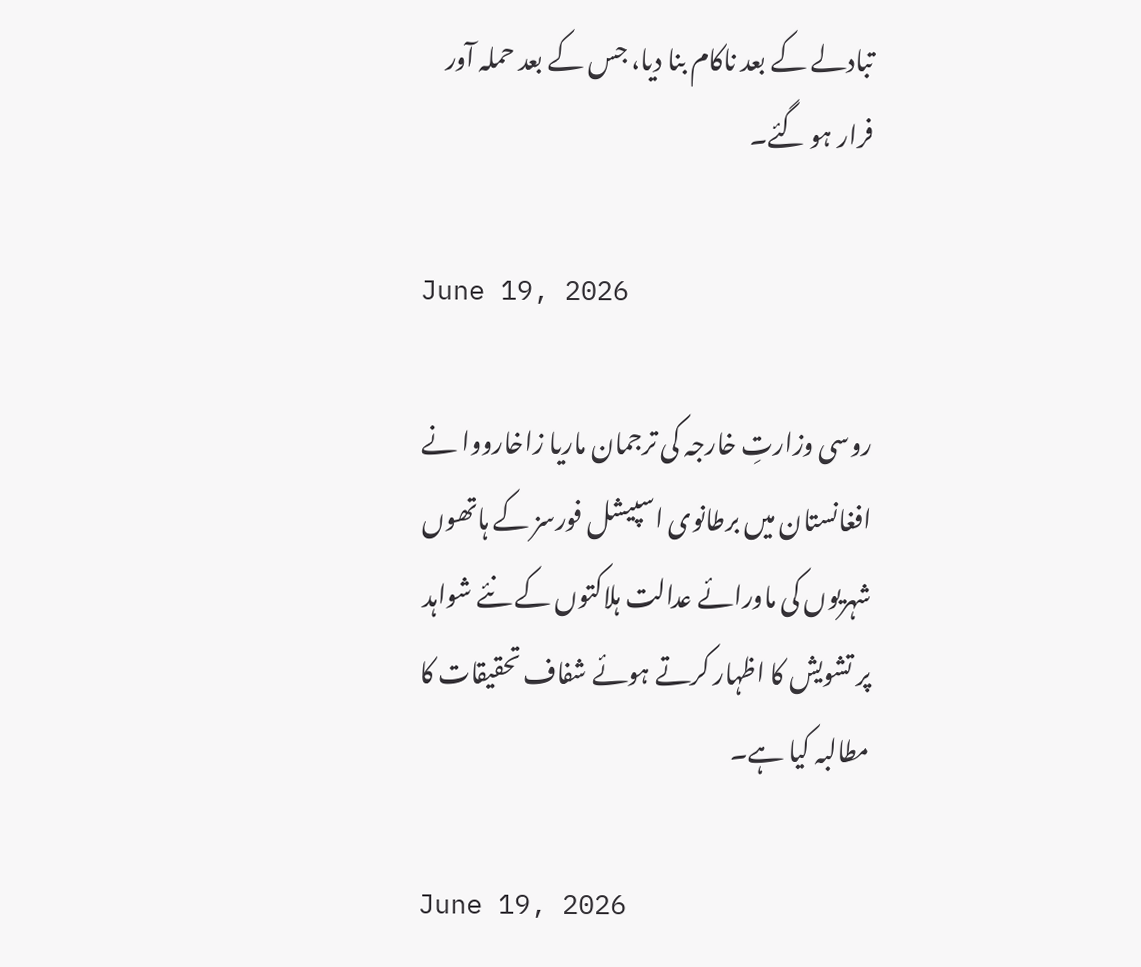تبادلے کے بعد ناکام بنا دیا، جس کے بعد حملہ آور فرار ہو گئے۔

June 19, 2026

روسی وزارتِ خارجہ کی ترجمان ماریا زاخارووا نے افغانستان میں برطانوی اسپیشل فورسز کے ہاتھوں شہریوں کی ماورائے عدالت ہلاکتوں کے نئے شواہد پر تشویش کا اظہار کرتے ہوئے شفاف تحقیقات کا مطالبہ کیا ہے۔

June 19, 2026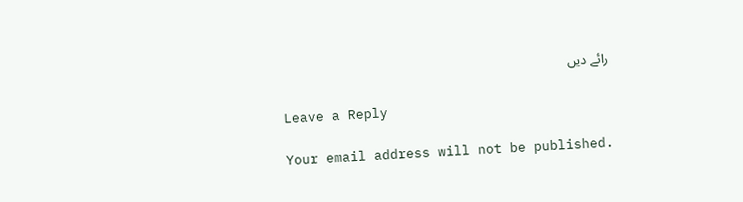رائے دیں

Leave a Reply

Your email address will not be published.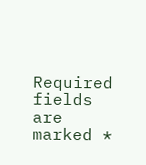Required fields are marked *